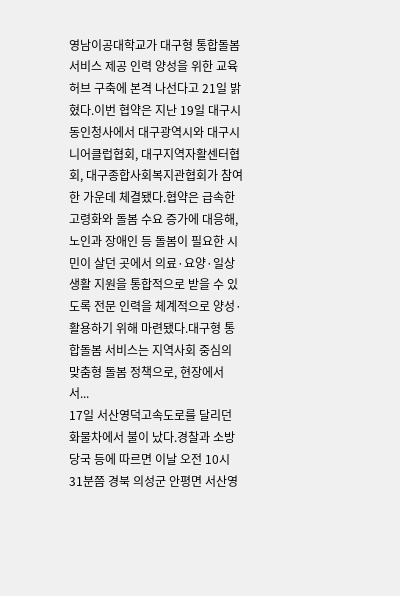영남이공대학교가 대구형 통합돌봄 서비스 제공 인력 양성을 위한 교육 허브 구축에 본격 나선다고 21일 밝혔다.이번 협약은 지난 19일 대구시 동인청사에서 대구광역시와 대구시니어클럽협회, 대구지역자활센터협회, 대구종합사회복지관협회가 참여한 가운데 체결됐다.협약은 급속한 고령화와 돌봄 수요 증가에 대응해, 노인과 장애인 등 돌봄이 필요한 시민이 살던 곳에서 의료·요양·일상생활 지원을 통합적으로 받을 수 있도록 전문 인력을 체계적으로 양성·활용하기 위해 마련됐다.대구형 통합돌봄 서비스는 지역사회 중심의 맞춤형 돌봄 정책으로, 현장에서 서...
17일 서산영덕고속도로를 달리던 화물차에서 불이 났다.경찰과 소방당국 등에 따르면 이날 오전 10시 31분쯤 경북 의성군 안평면 서산영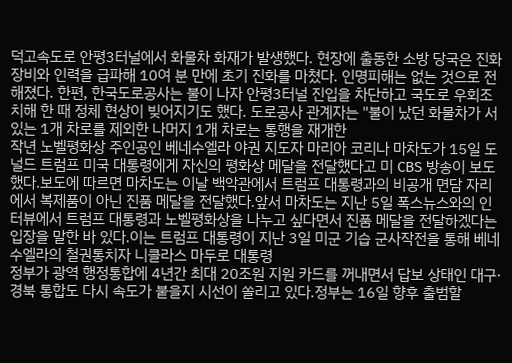덕고속도로 안평3터널에서 화물차 화재가 발생했다. 현장에 출동한 소방 당국은 진화 장비와 인력을 급파해 10여 분 만에 초기 진화를 마쳤다. 인명피해는 없는 것으로 전해졌다. 한편, 한국도로공사는 불이 나자 안평3터널 진입을 차단하고 국도로 우회조치해 한 때 정체 현상이 빚어지기도 했다. 도로공사 관계자는 "불이 났던 화물차가 서 있는 1개 차로를 제외한 나머지 1개 차로는 통행을 재개한
작년 노벨평화상 주인공인 베네수엘라 야권 지도자 마리아 코리나 마차도가 15일 도널드 트럼프 미국 대통령에게 자신의 평화상 메달을 전달했다고 미 CBS 방송이 보도했다.보도에 따르면 마차도는 이날 백악관에서 트럼프 대통령과의 비공개 면담 자리에서 복제품이 아닌 진품 메달을 전달했다.앞서 마차도는 지난 5일 폭스뉴스와의 인터뷰에서 트럼프 대통령과 노벨평화상을 나누고 싶다면서 진품 메달을 전달하겠다는 입장을 말한 바 있다.이는 트럼프 대통령이 지난 3일 미군 기습 군사작전을 통해 베네수엘라의 철권통치자 니콜라스 마두로 대통령
정부가 광역 행정통합에 4년간 최대 20조원 지원 카드를 꺼내면서 답보 상태인 대구·경북 통합도 다시 속도가 붙을지 시선이 쏠리고 있다.정부는 16일 향후 출범할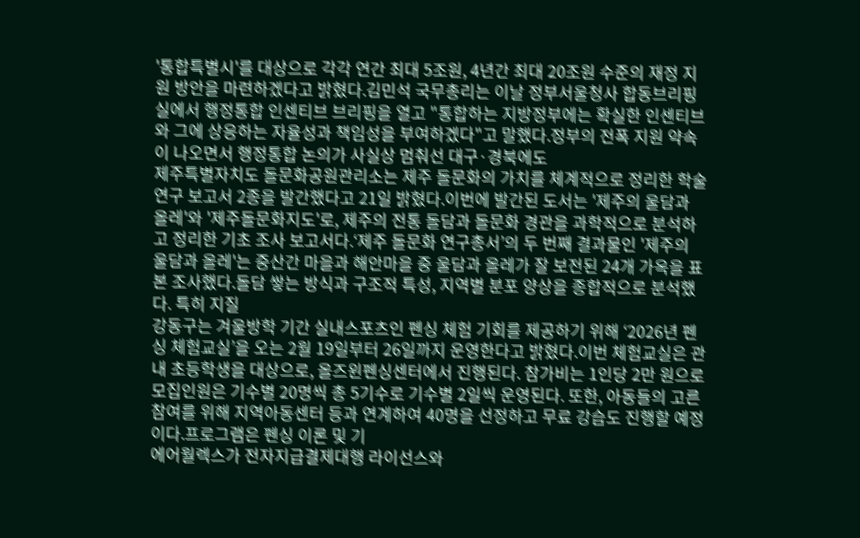'통합특별시'를 대상으로 각각 연간 최대 5조원, 4년간 최대 20조원 수준의 재정 지원 방안을 마련하겠다고 밝혔다.김민석 국무총리는 이날 정부서울청사 합동브리핑실에서 행정통합 인센티브 브리핑을 열고 "통합하는 지방정부에는 확실한 인센티브와 그에 상응하는 자율성과 책임성을 부여하겠다"고 말했다.정부의 전폭 지원 약속이 나오면서 행정통합 논의가 사실상 멈춰선 대구·경북에도
제주특별자치도 돌문화공원관리소는 제주 돌문화의 가치를 체계적으로 정리한 학술 연구 보고서 2종을 발간했다고 21일 밝혔다.이번에 발간된 도서는 '제주의 울담과 올레'와 '제주돌문화지도'로, 제주의 전통 돌담과 돌문화 경관을 과학적으로 분석하고 정리한 기초 조사 보고서다.‘제주 돌문화 연구총서’의 두 번째 결과물인 '제주의 울담과 올레'는 중산간 마을과 해안마을 중 울담과 올레가 잘 보전된 24개 가옥을 표본 조사했다.돌담 쌓는 방식과 구조적 특성, 지역별 분포 양상을 종합적으로 분석했다. 특히 지질
강동구는 겨울방학 기간 실내스포츠인 펜싱 체험 기회를 제공하기 위해 ‘2026년 펜싱 체험교실’을 오는 2월 19일부터 26일까지 운영한다고 밝혔다.이번 체험교실은 관내 초등학생을 대상으로, 올즈윈펜싱센터에서 진행된다. 참가비는 1인당 2만 원으로 모집인원은 기수별 20명씩 총 5기수로 기수별 2일씩 운영된다. 또한, 아동들의 고른 참여를 위해 지역아동센터 등과 연계하여 40명을 선정하고 무료 강습도 진행할 예정이다.프로그램은 펜싱 이론 및 기
에어월렉스가 전자지급결제대행 라이선스와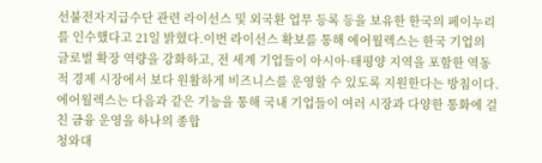선불전자지급수단 관련 라이선스 및 외국환 업무 등록 등을 보유한 한국의 페이누리를 인수했다고 21일 밝혔다.이번 라이선스 확보를 통해 에어월렉스는 한국 기업의 글로벌 확장 역량을 강화하고, 전 세계 기업들이 아시아·태평양 지역을 포함한 역동적 경제 시장에서 보다 원활하게 비즈니스를 운영할 수 있도록 지원한다는 방침이다.에어월렉스는 다음과 같은 기능을 통해 국내 기업들이 여러 시장과 다양한 통화에 걸친 금융 운영을 하나의 종합
청와대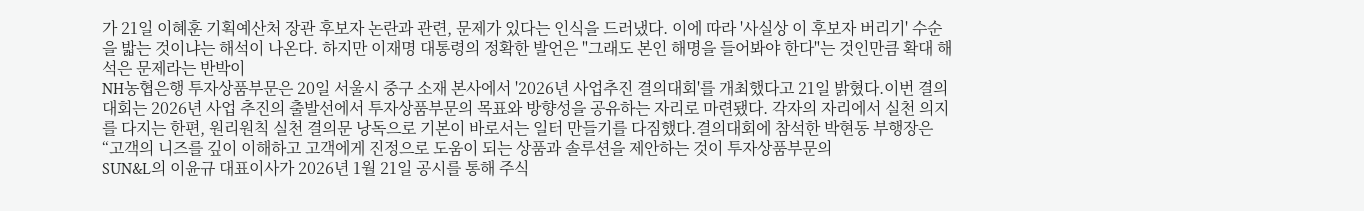가 21일 이혜훈 기획예산처 장관 후보자 논란과 관련, 문제가 있다는 인식을 드러냈다. 이에 따라 '사실상 이 후보자 버리기' 수순을 밟는 것이냐는 해석이 나온다. 하지만 이재명 대통령의 정확한 발언은 "그래도 본인 해명을 들어봐야 한다"는 것인만큼 확대 해석은 문제라는 반박이
NH농협은행 투자상품부문은 20일 서울시 중구 소재 본사에서 '2026년 사업추진 결의대회'를 개최했다고 21일 밝혔다.이번 결의대회는 2026년 사업 추진의 출발선에서 투자상품부문의 목표와 방향성을 공유하는 자리로 마련됐다. 각자의 자리에서 실천 의지를 다지는 한편, 원리원칙 실천 결의문 낭독으로 기본이 바로서는 일터 만들기를 다짐했다.결의대회에 참석한 박현동 부행장은 “고객의 니즈를 깊이 이해하고 고객에게 진정으로 도움이 되는 상품과 솔루션을 제안하는 것이 투자상품부문의
SUN&L의 이윤규 대표이사가 2026년 1월 21일 공시를 통해 주식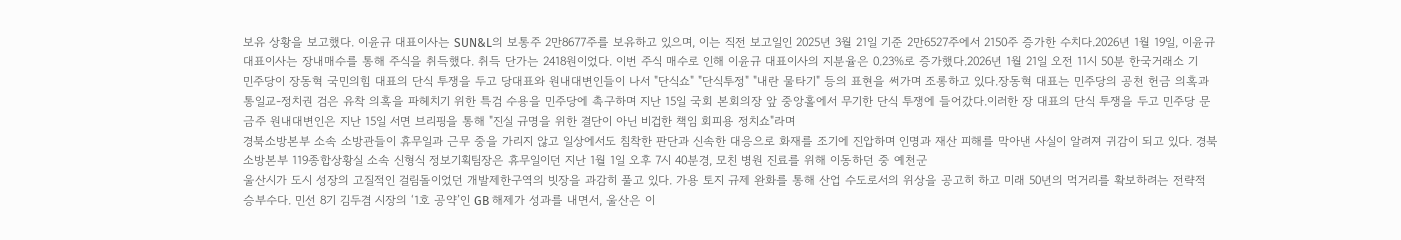보유 상황을 보고했다. 이윤규 대표이사는 SUN&L의 보통주 2만8677주를 보유하고 있으며, 이는 직전 보고일인 2025년 3월 21일 기준 2만6527주에서 2150주 증가한 수치다.2026년 1월 19일, 이윤규 대표이사는 장내매수를 통해 주식을 취득했다. 취득 단가는 2418원이었다. 이번 주식 매수로 인해 이윤규 대표이사의 지분율은 0.23%로 증가했다.2026년 1월 21일 오전 11시 50분 한국거래소 기
민주당이 장동혁 국민의힘 대표의 단식 투쟁을 두고 당대표와 원내대변인들이 나서 "단식쇼" "단식투정" "내란 물타기" 등의 표현을 써가며 조롱하고 있다.장동혁 대표는 민주당의 공천 헌금 의혹과 통일교-정치권 검은 유착 의혹을 파헤치기 위한 특검 수용을 민주당에 촉구하며 지난 15일 국회 본회의장 앞 중앙홀에서 무기한 단식 투쟁에 들어갔다.이러한 장 대표의 단식 투쟁을 두고 민주당 문금주 원내대변인은 지난 15일 서면 브리핑을 통해 "진실 규명을 위한 결단이 아닌 비겁한 책임 회피용 정치쇼"라며
경북소방본부 소속 소방관들이 휴무일과 근무 중을 가리지 않고 일상에서도 침착한 판단과 신속한 대응으로 화재를 조기에 진압하며 인명과 재산 피해를 막아낸 사실이 알려져 귀감이 되고 있다. 경북소방본부 119종합상황실 소속 신형식 정보기획팀장은 휴무일이던 지난 1월 1일 오후 7시 40분경, 모친 병원 진료를 위해 이동하던 중 예천군
울산시가 도시 성장의 고질적인 걸림돌이었던 개발제한구역의 빗장을 과감히 풀고 있다. 가용 토지 규제 완화를 통해 산업 수도로서의 위상을 공고히 하고 미래 50년의 먹거리를 확보하려는 전략적 승부수다. 민선 8기 김두겸 시장의 ‘1호 공약’인 GB 해제가 성과를 내면서, 울산은 이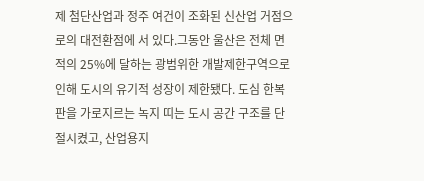제 첨단산업과 정주 여건이 조화된 신산업 거점으로의 대전환점에 서 있다.그동안 울산은 전체 면적의 25%에 달하는 광범위한 개발제한구역으로 인해 도시의 유기적 성장이 제한됐다. 도심 한복판을 가로지르는 녹지 띠는 도시 공간 구조를 단절시켰고, 산업용지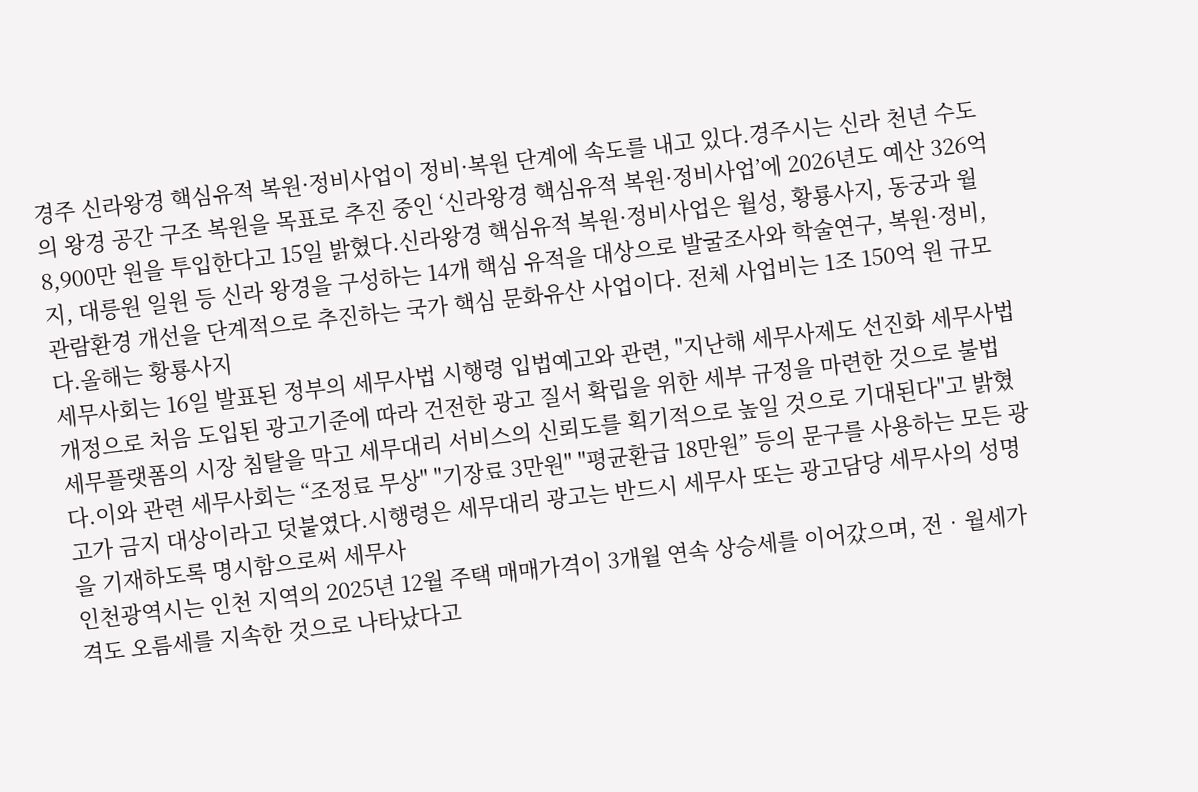경주 신라왕경 핵심유적 복원·정비사업이 정비·복원 단계에 속도를 내고 있다.경주시는 신라 천년 수도의 왕경 공간 구조 복원을 목표로 추진 중인 ‘신라왕경 핵심유적 복원·정비사업’에 2026년도 예산 326억 8,900만 원을 투입한다고 15일 밝혔다.신라왕경 핵심유적 복원·정비사업은 월성, 황룡사지, 동궁과 월지, 대릉원 일원 등 신라 왕경을 구성하는 14개 핵심 유적을 대상으로 발굴조사와 학술연구, 복원·정비, 관람환경 개선을 단계적으로 추진하는 국가 핵심 문화유산 사업이다. 전체 사업비는 1조 150억 원 규모다.올해는 황룡사지
세무사회는 16일 발표된 정부의 세무사법 시행령 입법예고와 관련, "지난해 세무사제도 선진화 세무사법 개정으로 처음 도입된 광고기준에 따라 건전한 광고 질서 확립을 위한 세부 규정을 마련한 것으로 불법 세무플랫폼의 시장 침탈을 막고 세무대리 서비스의 신뢰도를 획기적으로 높일 것으로 기대된다"고 밝혔다.이와 관련 세무사회는 “조정료 무상" "기장료 3만원" "평균환급 18만원” 등의 문구를 사용하는 모든 광고가 금지 대상이라고 덧붙였다.시행령은 세무대리 광고는 반드시 세무사 또는 광고담당 세무사의 성명을 기재하도록 명시함으로써 세무사
인천광역시는 인천 지역의 2025년 12월 주택 매매가격이 3개월 연속 상승세를 이어갔으며, 전‧월세가격도 오름세를 지속한 것으로 나타났다고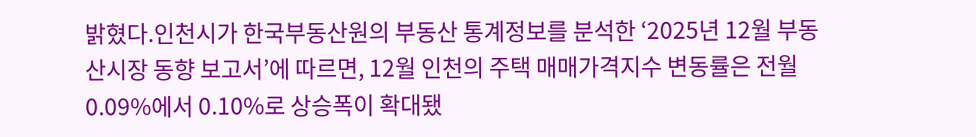밝혔다.인천시가 한국부동산원의 부동산 통계정보를 분석한 ‘2025년 12월 부동산시장 동향 보고서’에 따르면, 12월 인천의 주택 매매가격지수 변동률은 전월 0.09%에서 0.10%로 상승폭이 확대됐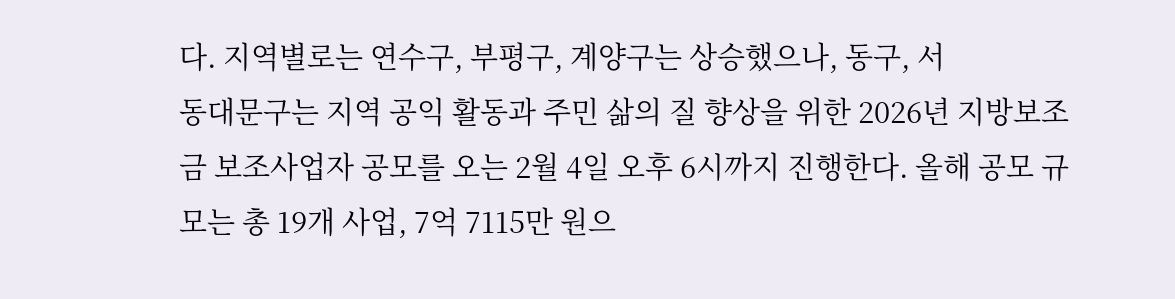다. 지역별로는 연수구, 부평구, 계양구는 상승했으나, 동구, 서
동대문구는 지역 공익 활동과 주민 삶의 질 향상을 위한 2026년 지방보조금 보조사업자 공모를 오는 2월 4일 오후 6시까지 진행한다. 올해 공모 규모는 총 19개 사업, 7억 7115만 원으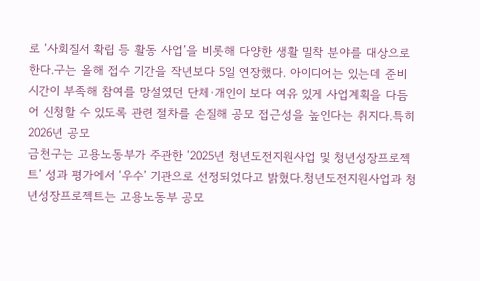로 ‘사회질서 확립 등 활동 사업’을 비롯해 다양한 생활 밀착 분야를 대상으로 한다.구는 올해 접수 기간을 작년보다 5일 연장했다. 아이디어는 있는데 준비 시간이 부족해 참여를 망설였던 단체·개인이 보다 여유 있게 사업계획을 다듬어 신청할 수 있도록 관련 절차를 손질해 공모 접근성을 높인다는 취지다.특히 2026년 공모
금천구는 고용노동부가 주관한 ‘2025년 청년도전지원사업 및 청년성장프로젝트’ 성과 평가에서 ‘우수’ 기관으로 선정되었다고 밝혔다.청년도전지원사업과 청년성장프로젝트는 고용노동부 공모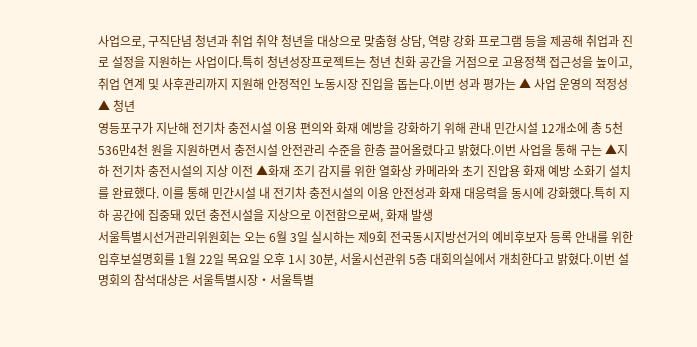사업으로, 구직단념 청년과 취업 취약 청년을 대상으로 맞춤형 상담, 역량 강화 프로그램 등을 제공해 취업과 진로 설정을 지원하는 사업이다.특히 청년성장프로젝트는 청년 친화 공간을 거점으로 고용정책 접근성을 높이고, 취업 연계 및 사후관리까지 지원해 안정적인 노동시장 진입을 돕는다.이번 성과 평가는 ▲ 사업 운영의 적정성 ▲ 청년
영등포구가 지난해 전기차 충전시설 이용 편의와 화재 예방을 강화하기 위해 관내 민간시설 12개소에 총 5천536만4천 원을 지원하면서 충전시설 안전관리 수준을 한층 끌어올렸다고 밝혔다.이번 사업을 통해 구는 ▲지하 전기차 충전시설의 지상 이전 ▲화재 조기 감지를 위한 열화상 카메라와 초기 진압용 화재 예방 소화기 설치를 완료했다. 이를 통해 민간시설 내 전기차 충전시설의 이용 안전성과 화재 대응력을 동시에 강화했다.특히 지하 공간에 집중돼 있던 충전시설을 지상으로 이전함으로써, 화재 발생
서울특별시선거관리위원회는 오는 6월 3일 실시하는 제9회 전국동시지방선거의 예비후보자 등록 안내를 위한 입후보설명회를 1월 22일 목요일 오후 1시 30분, 서울시선관위 5층 대회의실에서 개최한다고 밝혔다.이번 설명회의 참석대상은 서울특별시장‧서울특별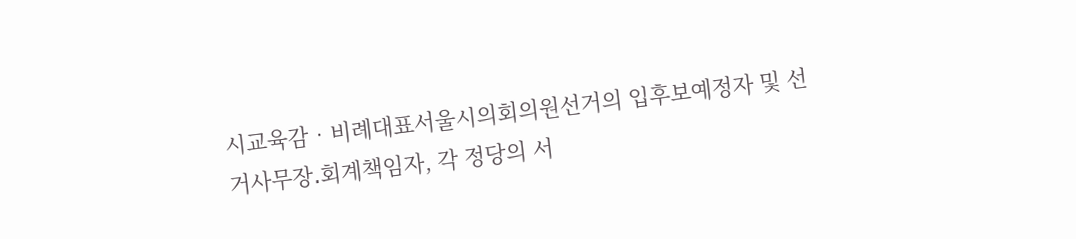시교육감‧비례대표서울시의회의원선거의 입후보예정자 및 선거사무장․회계책임자, 각 정당의 서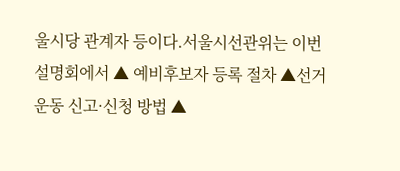울시당 관계자 등이다.서울시선관위는 이번 설명회에서 ▲ 예비후보자 등록 절차 ▲선거운동 신고·신청 방법 ▲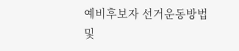예비후보자 선거운동방법 및